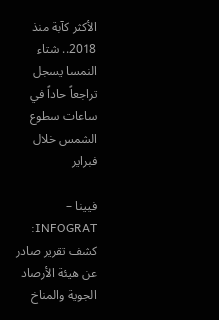الأكثر كآبة منذ 2018.. شتاء النمسا يسجل تراجعاً حاداً في ساعات سطوع الشمس خلال فبراير

فيينا – INFOGRAT:
كشف تقرير صادر عن هيئة الأرصاد الجوية والمناخ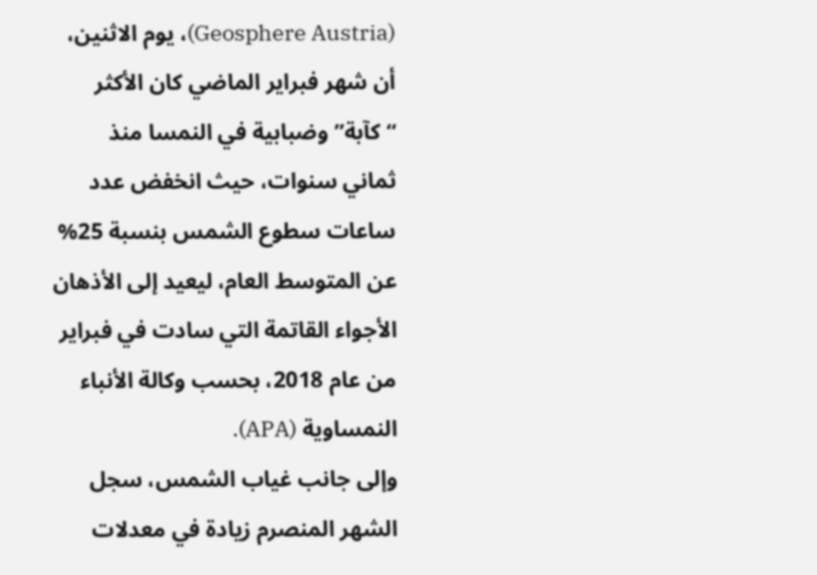(Geosphere Austria)، يوم الاثنين، أن شهر فبراير الماضي كان الأكثر “كآبة” وضبابية في النمسا منذ ثماني سنوات، حيث انخفض عدد ساعات سطوع الشمس بنسبة 25% عن المتوسط العام، ليعيد إلى الأذهان الأجواء القاتمة التي سادت في فبراير من عام 2018، بحسب وكالة الأنباء النمساوية (APA).
وإلى جانب غياب الشمس، سجل الشهر المنصرم زيادة في معدلات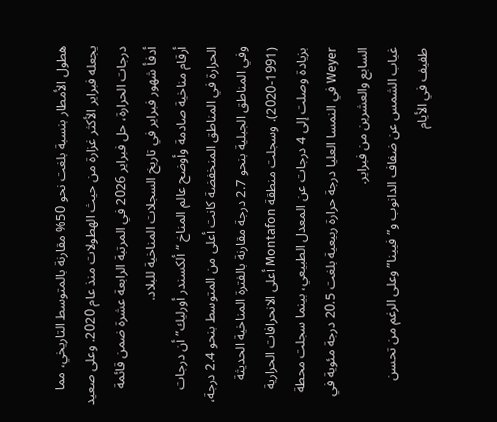هطول الأمطار بنسبة بلغت نحو 50% مقارنة بالمتوسط التاريخي، مما يجعله فبراير الأكثر غزارة من حيث الهطولات منذ عام 2020. وعلى صعيد درجات الحرارة، حل فبراير 2026 في المرتبة الرابعة عشرة ضمن قائمة أدفأ شهور فبراير في تاريخ السجلات المناخية للبلاد.
أرقام مناخية صادمة وأوضح عالم المناخ “ألكسندر أورليك” أن درجات الحرارة في المناطق المنخفضة كانت أعلى من المتوسط بنحو 2.4 درجة، وفي المناطق الجبلية بنحو 2.7 درجة مقارنة بالفترة المناخية الحديثة (1991-2020). وسجلت منطقة Montafon أعلى الانحرافات الحرارية بزيادة وصلت إلى 4 درجات عن المعدل الطبيعي، بينما سجلت محطة Weyer في النمسا العليا درجة حرارة ربيعية بلغت 20.5 درجة مئوية في السابع والعشرين من فبراير.
غياب الشمس عن ضفاف الدانوب و”فيينا” وعلى الرغم من تحسن طفيف في الأيام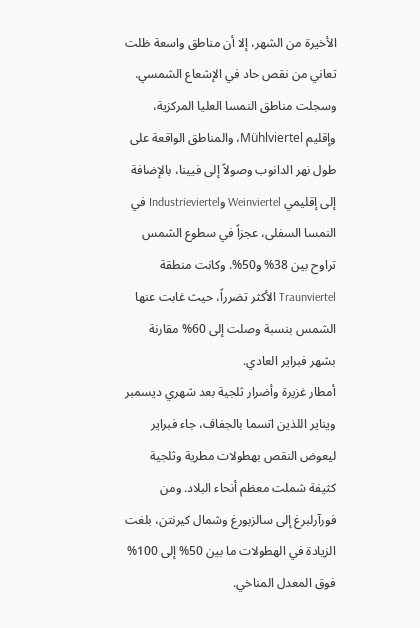الأخيرة من الشهر، إلا أن مناطق واسعة ظلت تعاني من نقص حاد في الإشعاع الشمسي. وسجلت مناطق النمسا العليا المركزية، وإقليم Mühlviertel، والمناطق الواقعة على طول نهر الدانوب وصولاً إلى فيينا، بالإضافة إلى إقليمي Weinviertel وIndustrieviertel في النمسا السفلى، عجزاً في سطوع الشمس تراوح بين 38% و50%. وكانت منطقة Traunviertel الأكثر تضرراً، حيث غابت عنها الشمس بنسبة وصلت إلى 60% مقارنة بشهر فبراير العادي.
أمطار غزيرة وأضرار ثلجية بعد شهري ديسمبر ويناير اللذين اتسما بالجفاف، جاء فبراير ليعوض النقص بهطولات مطرية وثلجية كثيفة شملت معظم أنحاء البلاد. ومن فورآرلبرغ إلى سالزبورغ وشمال كيرنتن، بلغت الزيادة في الهطولات ما بين 50% إلى 100% فوق المعدل المناخي.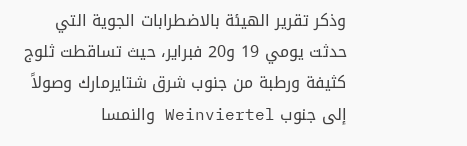وذكر تقرير الهيئة بالاضطرابات الجوية التي حدثت يومي 19 و20 فبراير، حيث تساقطت ثلوج كثيفة ورطبة من جنوب شرق شتايرمارك وصولاً إلى جنوب Weinviertel والنمسا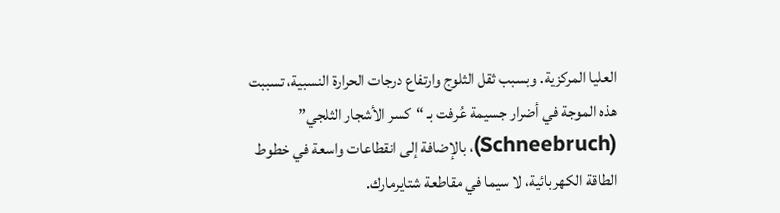العليا المركزية. وبسبب ثقل الثلوج وارتفاع درجات الحرارة النسبية، تسببت هذه الموجة في أضرار جسيمة عُرفت بـ “كسر الأشجار الثلجي” (Schneebruch)، بالإضافة إلى انقطاعات واسعة في خطوط الطاقة الكهربائية، لا سيما في مقاطعة شتايرمارك.